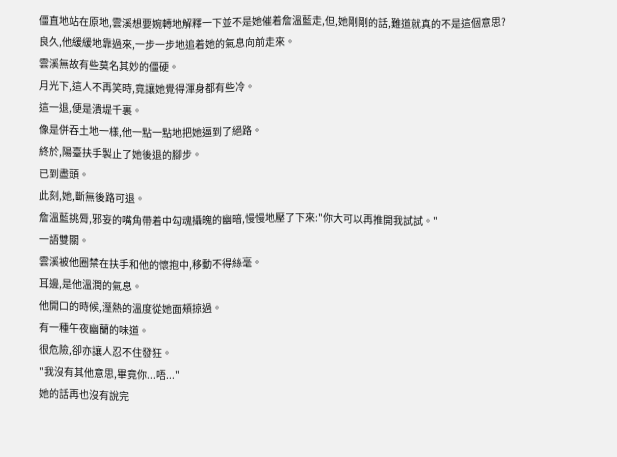僵直地站在原地,雲溪想要婉轉地解釋一下並不是她催着詹溫藍走,但,她剛剛的話,難道就真的不是這個意思?
良久,他緩緩地靠過來,一步一步地追着她的氣息向前走來。
雲溪無故有些莫名其妙的僵硬。
月光下,這人不再笑時,竟讓她覺得渾身都有些冷。
這一退,便是潰堤千裏。
像是併吞土地一樣,他一點一點地把她逼到了絕路。
終於,陽臺扶手製止了她後退的腳步。
已到盡頭。
此刻,她,斷無後路可退。
詹溫藍挑脣,邪妄的嘴角帶着中勾魂攝魄的幽暗,慢慢地壓了下來:"你大可以再推開我試試。"
一語雙關。
雲溪被他圈禁在扶手和他的懷抱中,移動不得絲毫。
耳邊,是他溫潤的氣息。
他開口的時候,溼熱的溫度從她面頰掠過。
有一種午夜幽蘭的味道。
很危險,卻亦讓人忍不住發狂。
"我沒有其他意思,畢竟你...唔..."
她的話再也沒有說完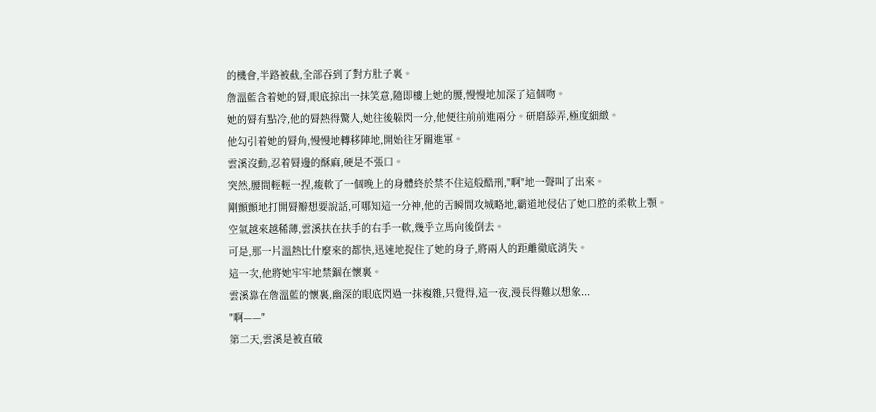的機會,半路被截,全部吞到了對方肚子裏。
詹溫藍含着她的脣,眼底掠出一抹笑意,隨即樓上她的腰,慢慢地加深了這個吻。
她的脣有點冷,他的脣熱得驚人,她往後躲閃一分,他便往前前進兩分。研磨舔弄,極度細緻。
他勾引着她的脣角,慢慢地轉移陣地,開始往牙關進軍。
雲溪沒動,忍着脣邊的酥麻,硬是不張口。
突然,腰間輕輕一捏,痠軟了一個晚上的身體終於禁不住這般酷刑,"啊"地一聲叫了出來。
剛顫顫地打開脣瓣想要說話,可哪知這一分神,他的舌瞬間攻城略地,霸道地侵佔了她口腔的柔軟上顎。
空氣越來越稀薄,雲溪扶在扶手的右手一軟,幾乎立馬向後倒去。
可是,那一片溫熱比什麼來的都快,迅速地捉住了她的身子,將兩人的距離徹底消失。
這一次,他將她牢牢地禁錮在懷裏。
雲溪靠在詹溫藍的懷裏,幽深的眼底閃過一抹複雜,只覺得,這一夜,漫長得難以想象...
"啊——"
第二天,雲溪是被直破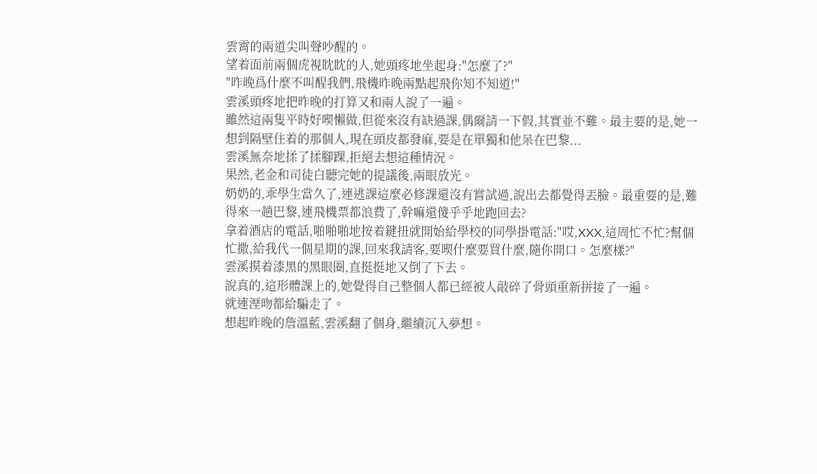雲霄的兩道尖叫聲吵醒的。
望着面前兩個虎視眈眈的人,她頭疼地坐起身:"怎麼了?"
"昨晚爲什麼不叫醒我們,飛機昨晚兩點起飛你知不知道!"
雲溪頭疼地把昨晚的打算又和兩人說了一遍。
雖然這兩隻平時好喫懶做,但從來沒有缺過課,偶爾請一下假,其實並不難。最主要的是,她一想到隔壁住着的那個人,現在頭皮都發麻,要是在單獨和他呆在巴黎...
雲溪無奈地揉了揉腳踝,拒絕去想這種情況。
果然,老金和司徒白聽完她的提議後,兩眼放光。
奶奶的,乖學生當久了,連逃課這麼必修課還沒有嘗試過,說出去都覺得丟臉。最重要的是,難得來一趟巴黎,連飛機票都浪費了,幹嘛還傻乎乎地跑回去?
拿着酒店的電話,啪啪啪地按着鍵扭就開始給學校的同學掛電話:"哎,XXX,這周忙不忙?幫個忙撒,給我代一個星期的課,回來我請客,要喫什麼要買什麼,隨你開口。怎麼樣?"
雲溪摸着漆黑的黑眼圈,直挺挺地又倒了下去。
說真的,這形體課上的,她覺得自己整個人都已經被人敲碎了骨頭重新拼接了一遍。
就連溼吻都給騙走了。
想起昨晚的詹溫藍,雲溪翻了個身,繼續沉入夢想。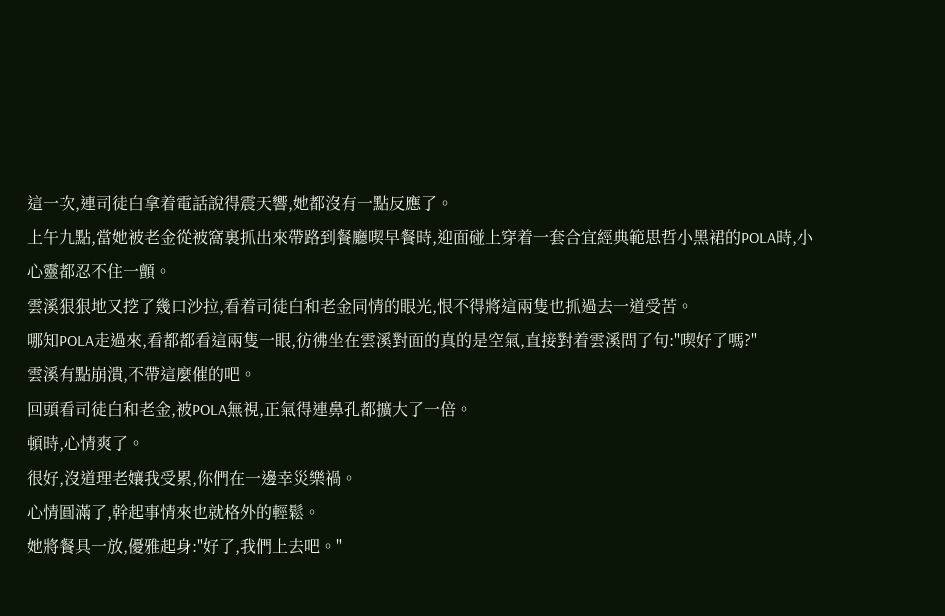這一次,連司徒白拿着電話說得震天響,她都沒有一點反應了。
上午九點,當她被老金從被窩裏抓出來帶路到餐廳喫早餐時,迎面碰上穿着一套合宜經典範思哲小黑裙的POLA時,小心靈都忍不住一顫。
雲溪狠狠地又挖了幾口沙拉,看着司徒白和老金同情的眼光,恨不得將這兩隻也抓過去一道受苦。
哪知POLA走過來,看都都看這兩隻一眼,彷彿坐在雲溪對面的真的是空氣,直接對着雲溪問了句:"喫好了嗎?"
雲溪有點崩潰,不帶這麼催的吧。
回頭看司徒白和老金,被POLA無視,正氣得連鼻孔都擴大了一倍。
頓時,心情爽了。
很好,沒道理老孃我受累,你們在一邊幸災樂禍。
心情圓滿了,幹起事情來也就格外的輕鬆。
她將餐具一放,優雅起身:"好了,我們上去吧。"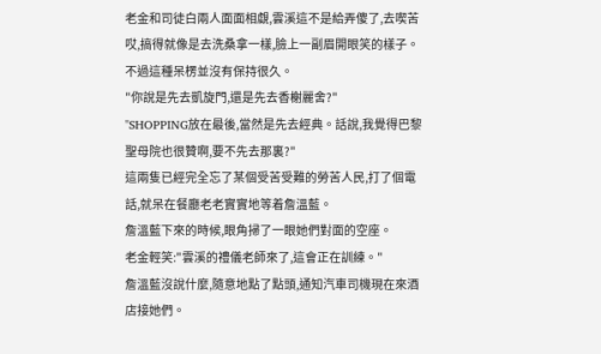老金和司徒白兩人面面相覷,雲溪這不是給弄傻了,去喫苦哎,搞得就像是去洗桑拿一樣,臉上一副眉開眼笑的樣子。
不過這種呆楞並沒有保持很久。
"你說是先去凱旋門,還是先去香榭麗舍?"
"SHOPPING放在最後,當然是先去經典。話說,我覺得巴黎聖母院也很贊啊,要不先去那裏?"
這兩隻已經完全忘了某個受苦受難的勞苦人民,打了個電話,就呆在餐廳老老實實地等着詹溫藍。
詹溫藍下來的時候,眼角掃了一眼她們對面的空座。
老金輕笑:"雲溪的禮儀老師來了,這會正在訓練。"
詹溫藍沒說什麼,隨意地點了點頭,通知汽車司機現在來酒店接她們。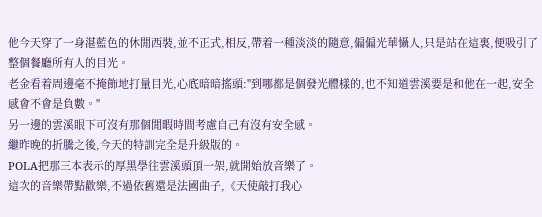他今天穿了一身湛藍色的休閒西裝,並不正式,相反,帶着一種淡淡的隨意,偏偏光華懾人,只是站在這裏,便吸引了整個餐廳所有人的目光。
老金看着周邊毫不掩飾地打量目光,心底暗暗搖頭:"到哪都是個發光體樣的,也不知道雲溪要是和他在一起,安全感會不會是負數。"
另一邊的雲溪眼下可沒有那個閒暇時間考慮自己有沒有安全感。
繼昨晚的折騰之後,今天的特訓完全是升級版的。
POLA把那三本表示的厚黑學往雲溪頭頂一架,就開始放音樂了。
這次的音樂帶點歡樂,不過依舊還是法國曲子,《天使敲打我心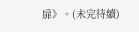扉》。(未完待續)